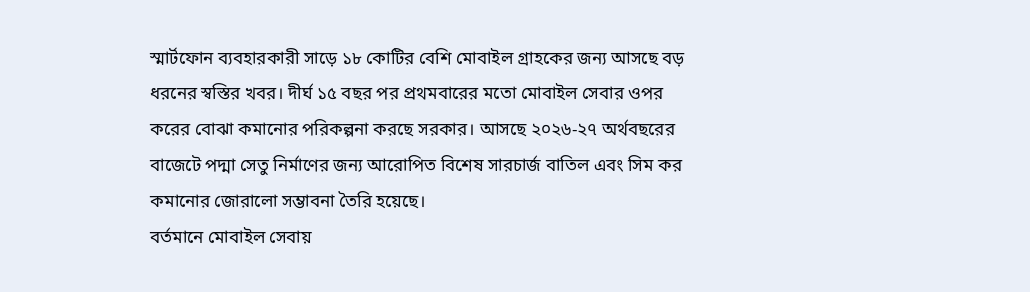স্মার্টফোন ব্যবহারকারী সাড়ে ১৮ কোটির বেশি মোবাইল গ্রাহকের জন্য আসছে বড় ধরনের স্বস্তির খবর। দীর্ঘ ১৫ বছর পর প্রথমবারের মতো মোবাইল সেবার ওপর করের বোঝা কমানোর পরিকল্পনা করছে সরকার। আসছে ২০২৬-২৭ অর্থবছরের বাজেটে পদ্মা সেতু নির্মাণের জন্য আরোপিত বিশেষ সারচার্জ বাতিল এবং সিম কর কমানোর জোরালো সম্ভাবনা তৈরি হয়েছে।
বর্তমানে মোবাইল সেবায়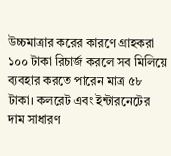উচ্চমাত্রার করের কারণে গ্রাহকরা ১০০ টাকা রিচার্জ করলে সব মিলিয়ে ব্যবহার করতে পারেন মাত্র ৫৮ টাকা। কলরেট এবং ইন্টারনেটের দাম সাধারণ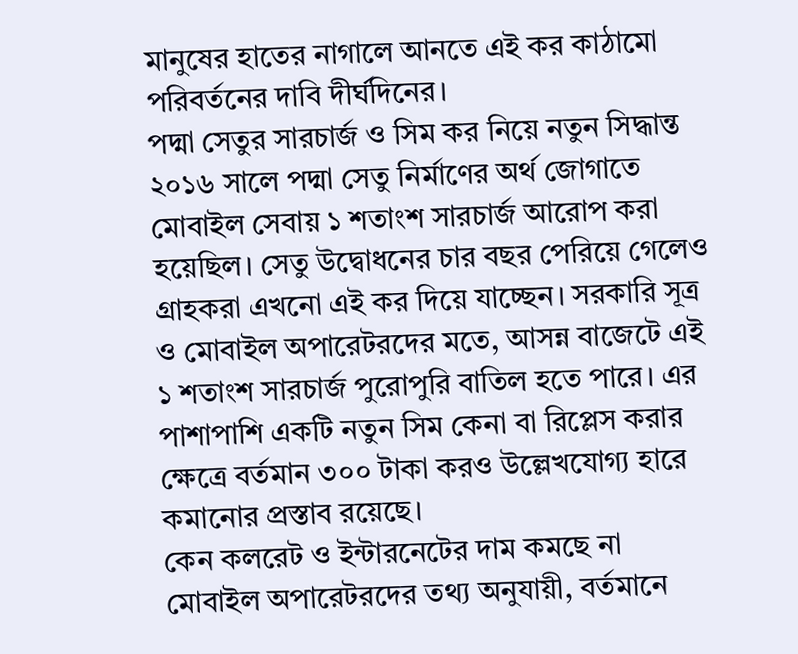মানুষের হাতের নাগালে আনতে এই কর কাঠামো পরিবর্তনের দাবি দীর্ঘদিনের।
পদ্মা সেতুর সারচার্জ ও সিম কর নিয়ে নতুন সিদ্ধান্ত
২০১৬ সালে পদ্মা সেতু নির্মাণের অর্থ জোগাতে মোবাইল সেবায় ১ শতাংশ সারচার্জ আরোপ করা হয়েছিল। সেতু উদ্বোধনের চার বছর পেরিয়ে গেলেও গ্রাহকরা এখনো এই কর দিয়ে যাচ্ছেন। সরকারি সূত্র ও মোবাইল অপারেটরদের মতে, আসন্ন বাজেটে এই ১ শতাংশ সারচার্জ পুরোপুরি বাতিল হতে পারে। এর পাশাপাশি একটি নতুন সিম কেনা বা রিপ্লেস করার ক্ষেত্রে বর্তমান ৩০০ টাকা করও উল্লেখযোগ্য হারে কমানোর প্রস্তাব রয়েছে।
কেন কলরেট ও ইন্টারনেটের দাম কমছে না
মোবাইল অপারেটরদের তথ্য অনুযায়ী, বর্তমানে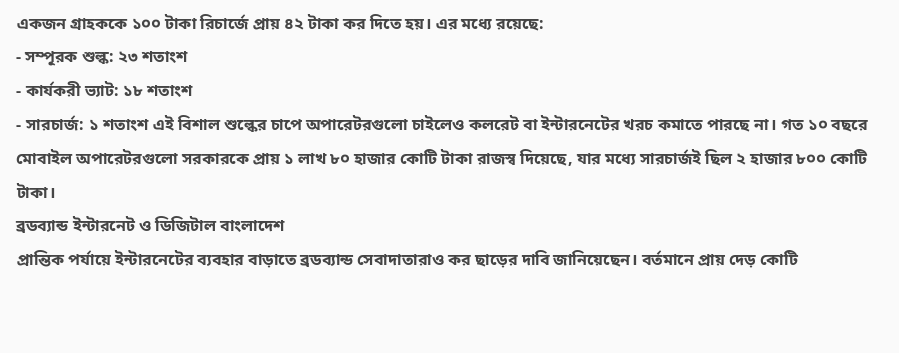একজন গ্রাহককে ১০০ টাকা রিচার্জে প্রায় ৪২ টাকা কর দিতে হয়। এর মধ্যে রয়েছে:
- সম্পূরক শুল্ক: ২৩ শতাংশ
- কার্যকরী ভ্যাট: ১৮ শতাংশ
- সারচার্জ: ১ শতাংশ এই বিশাল শুল্কের চাপে অপারেটরগুলো চাইলেও কলরেট বা ইন্টারনেটের খরচ কমাতে পারছে না। গত ১০ বছরে মোবাইল অপারেটরগুলো সরকারকে প্রায় ১ লাখ ৮০ হাজার কোটি টাকা রাজস্ব দিয়েছে, যার মধ্যে সারচার্জই ছিল ২ হাজার ৮০০ কোটি টাকা।
ব্রডব্যান্ড ইন্টারনেট ও ডিজিটাল বাংলাদেশ
প্রান্তিক পর্যায়ে ইন্টারনেটের ব্যবহার বাড়াতে ব্রডব্যান্ড সেবাদাতারাও কর ছাড়ের দাবি জানিয়েছেন। বর্তমানে প্রায় দেড় কোটি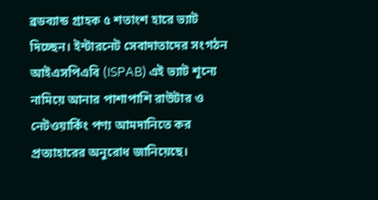ব্রডব্যান্ড গ্রাহক ৫ শতাংশ হারে ভ্যাট দিচ্ছেন। ইন্টারনেট সেবাদাতাদের সংগঠন আইএসপিএবি (ISPAB) এই ভ্যাট শূন্যে নামিয়ে আনার পাশাপাশি রাউটার ও নেটওয়ার্কিং পণ্য আমদানিতে কর প্রত্যাহারের অনুরোধ জানিয়েছে।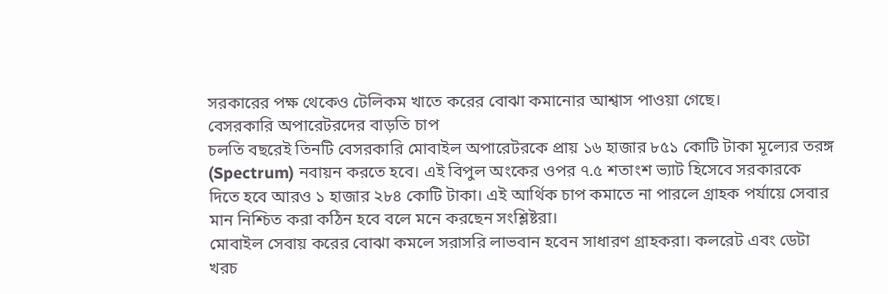সরকারের পক্ষ থেকেও টেলিকম খাতে করের বোঝা কমানোর আশ্বাস পাওয়া গেছে।
বেসরকারি অপারেটরদের বাড়তি চাপ
চলতি বছরেই তিনটি বেসরকারি মোবাইল অপারেটরকে প্রায় ১৬ হাজার ৮৫১ কোটি টাকা মূল্যের তরঙ্গ (Spectrum) নবায়ন করতে হবে। এই বিপুল অংকের ওপর ৭.৫ শতাংশ ভ্যাট হিসেবে সরকারকে দিতে হবে আরও ১ হাজার ২৮৪ কোটি টাকা। এই আর্থিক চাপ কমাতে না পারলে গ্রাহক পর্যায়ে সেবার মান নিশ্চিত করা কঠিন হবে বলে মনে করছেন সংশ্লিষ্টরা।
মোবাইল সেবায় করের বোঝা কমলে সরাসরি লাভবান হবেন সাধারণ গ্রাহকরা। কলরেট এবং ডেটা খরচ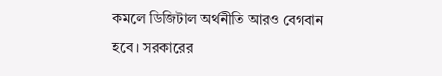কমলে ডিজিটাল অর্থনীতি আরও বেগবান হবে। সরকারের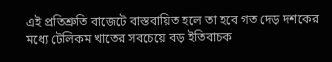এই প্রতিশ্রুতি বাজেটে বাস্তবায়িত হলে তা হবে গত দেড় দশকের মধ্যে টেলিকম খাতের সবচেয়ে বড় ইতিবাচক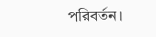পরিবর্তন।